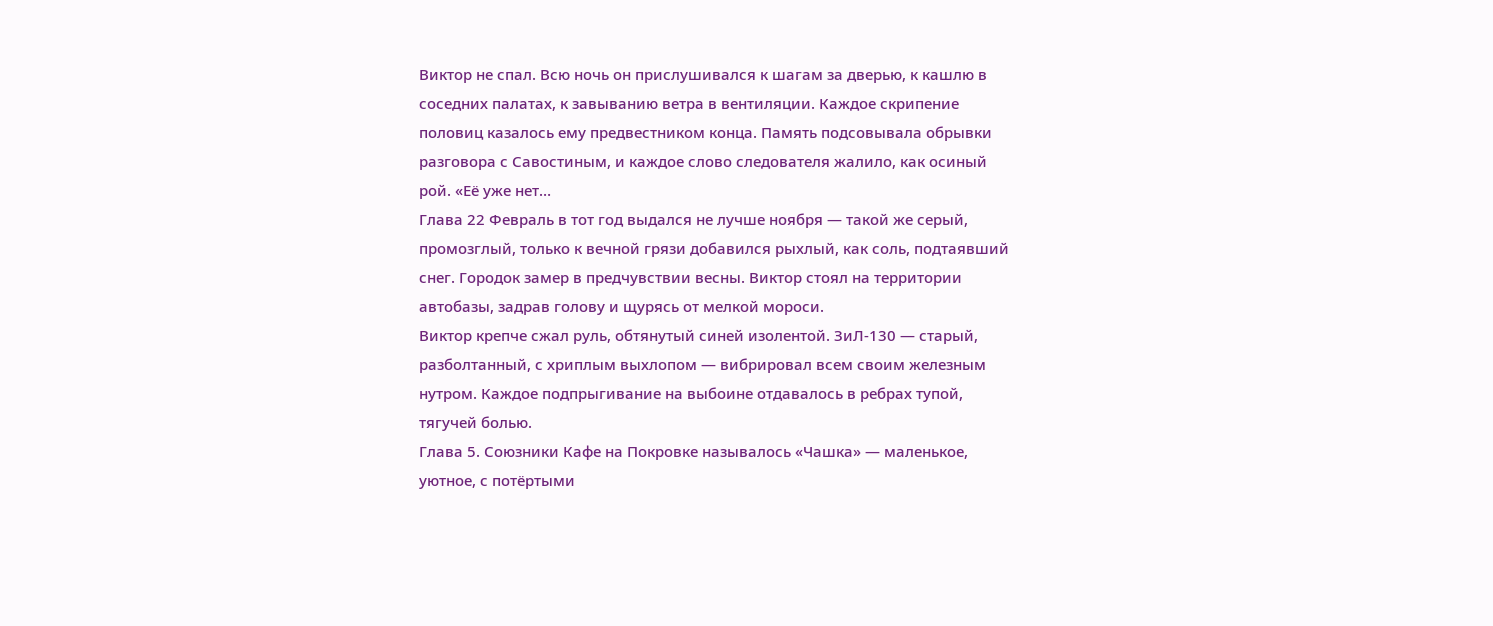Виктор не спал. Всю ночь он прислушивался к шагам за дверью, к кашлю в соседних палатах, к завыванию ветра в вентиляции. Каждое скрипение половиц казалось ему предвестником конца. Память подсовывала обрывки разговора с Савостиным, и каждое слово следователя жалило, как осиный рой. «Её уже нет…
Глава 22 Февраль в тот год выдался не лучше ноября — такой же серый, промозглый, только к вечной грязи добавился рыхлый, как соль, подтаявший снег. Городок замер в предчувствии весны. Виктор стоял на территории автобазы, задрав голову и щурясь от мелкой мороси.
Виктор крепче сжал руль, обтянутый синей изолентой. ЗиЛ-130 — старый, разболтанный, с хриплым выхлопом — вибрировал всем своим железным нутром. Каждое подпрыгивание на выбоине отдавалось в ребрах тупой, тягучей болью.
Глава 5. Союзники Кафе на Покровке называлось «Чашка» — маленькое, уютное, с потёртыми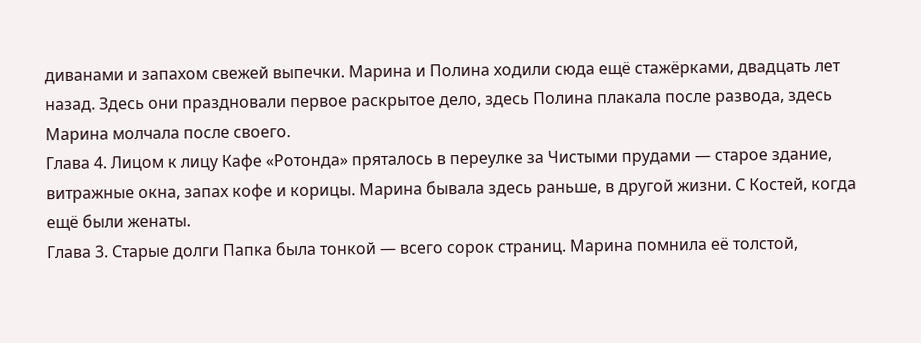диванами и запахом свежей выпечки. Марина и Полина ходили сюда ещё стажёрками, двадцать лет назад. Здесь они праздновали первое раскрытое дело, здесь Полина плакала после развода, здесь Марина молчала после своего.
Глава 4. Лицом к лицу Кафе «Ротонда» пряталось в переулке за Чистыми прудами — старое здание, витражные окна, запах кофе и корицы. Марина бывала здесь раньше, в другой жизни. С Костей, когда ещё были женаты.
Глава 3. Старые долги Папка была тонкой — всего сорок страниц. Марина помнила её толстой,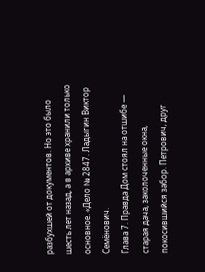разбухшей от документов. Но это было шесть лет назад, а в архиве хранили только основное. «Дело № 2847. Ладыгин Виктор Семёнович.
Глава 7. Правда Дом стоял на отшибе — старая дача, заколоченные окна, покосившийся забор. Петрович, друг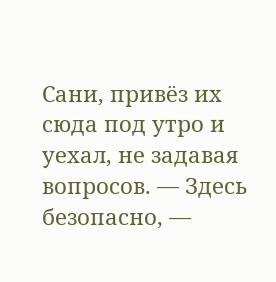Сани, привёз их сюда под утро и уехал, не задавая вопросов. — Здесь безопасно, —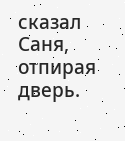сказал Саня, отпирая дверь.